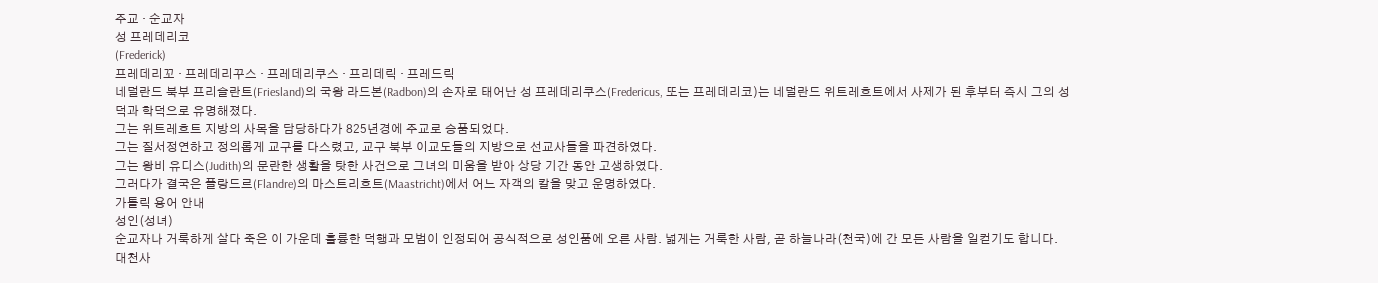주교 · 순교자
성 프레데리코
(Frederick)
프레데리꼬 · 프레데리꾸스 · 프레데리쿠스 · 프리데릭 · 프레드릭
네덜란드 북부 프리슬란트(Friesland)의 국왕 라드본(Radbon)의 손자로 태어난 성 프레데리쿠스(Fredericus, 또는 프레데리코)는 네덜란드 위트레흐트에서 사제가 된 후부터 즉시 그의 성덕과 학덕으로 유명해졌다.
그는 위트레흐트 지방의 사목을 담당하다가 825년경에 주교로 승품되었다.
그는 질서정연하고 정의롭게 교구를 다스렸고, 교구 북부 이교도들의 지방으로 선교사들을 파견하였다.
그는 왕비 유디스(Judith)의 문란한 생활을 탓한 사건으로 그녀의 미움을 받아 상당 기간 동안 고생하였다.
그러다가 결국은 플랑드르(Flandre)의 마스트리흐트(Maastricht)에서 어느 자객의 칼을 맞고 운명하였다.
가톨릭 용어 안내
성인(성녀)
순교자나 거룩하게 살다 죽은 이 가운데 훌륭한 덕행과 모범이 인정되어 공식적으로 성인품에 오른 사람. 넓게는 거룩한 사람, 곧 하늘나라(천국)에 간 모든 사람을 일컫기도 합니다.
대천사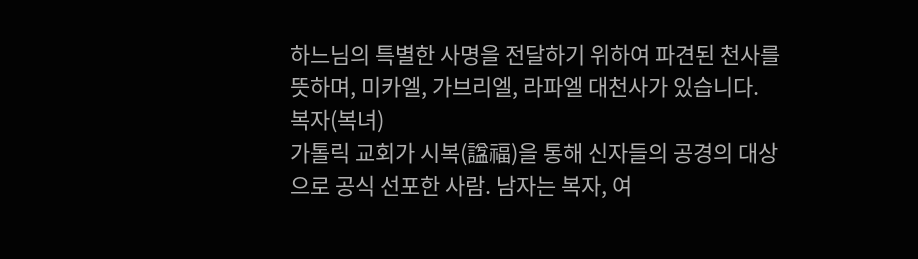하느님의 특별한 사명을 전달하기 위하여 파견된 천사를 뜻하며, 미카엘, 가브리엘, 라파엘 대천사가 있습니다.
복자(복녀)
가톨릭 교회가 시복(諡福)을 통해 신자들의 공경의 대상으로 공식 선포한 사람. 남자는 복자, 여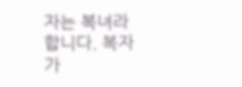자는 복녀라 합니다. 복자가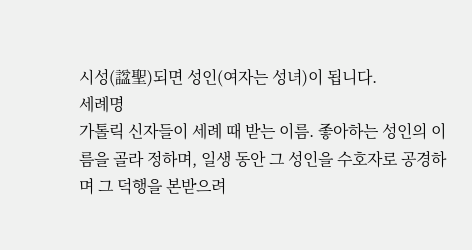시성(諡聖)되면 성인(여자는 성녀)이 됩니다.
세례명
가톨릭 신자들이 세례 때 받는 이름. 좋아하는 성인의 이름을 골라 정하며, 일생 동안 그 성인을 수호자로 공경하며 그 덕행을 본받으려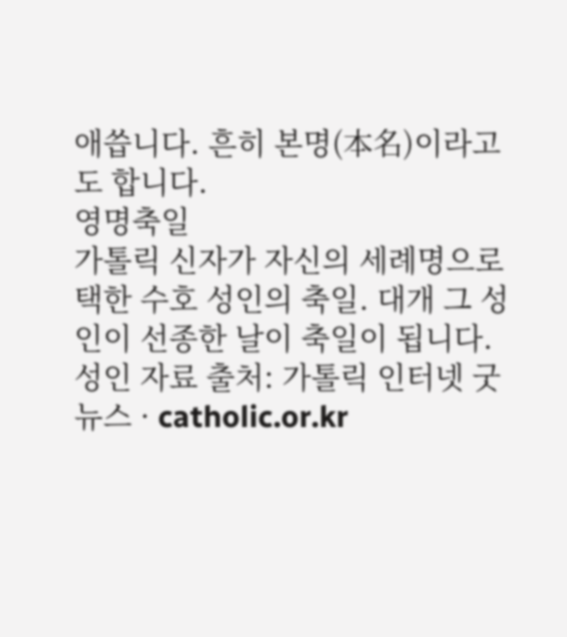애씁니다. 흔히 본명(本名)이라고도 합니다.
영명축일
가톨릭 신자가 자신의 세례명으로 택한 수호 성인의 축일. 대개 그 성인이 선종한 날이 축일이 됩니다.
성인 자료 출처: 가톨릭 인터넷 굿뉴스 · catholic.or.kr